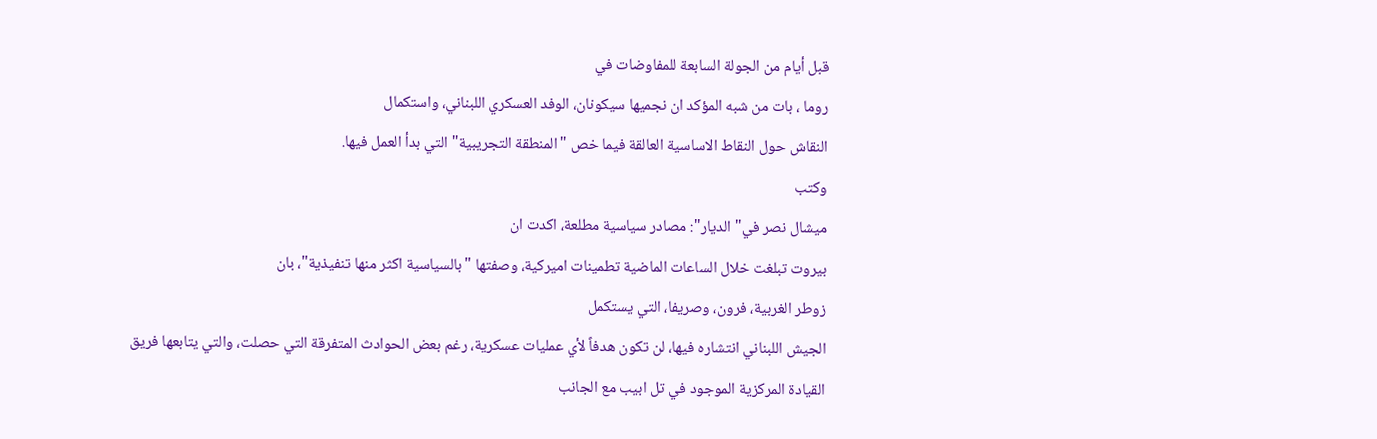قبل أيام من الجولة السابعة للمفاوضات في
روما ، بات من شبه المؤكد ان نجميها سيكونان، الوفد العسكري اللبناني، واستكمال
النقاش حول النقاط الاساسية العالقة فيما خص "المنطقة التجريبية" التي بدأ العمل فيها.
وكتب
ميشال نصر في" الديار": مصادر سياسية مطلعة، اكدت ان
بيروت تبلغت خلال الساعات الماضية تطمينات اميركية، وصفتها "بالسياسية اكثر منها تنفيذية"، بان
زوطر الغربية، فرون، وصريفا، التي يستكمل
الجيش اللبناني انتشاره فيها، لن تكون هدفاً لأي عمليات عسكرية، رغم بعض الحوادث المتفرقة التي حصلت، والتي يتابعها فريق
القيادة المركزية الموجود في تل ابيب مع الجانب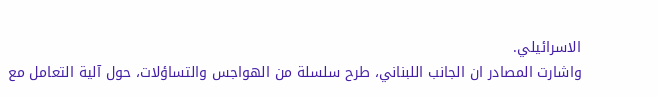الاسرائيلي.
واشارت المصادر ان الجانب اللبناني، طرح سلسلة من الهواجس والتساؤلات، حول آلية التعامل مع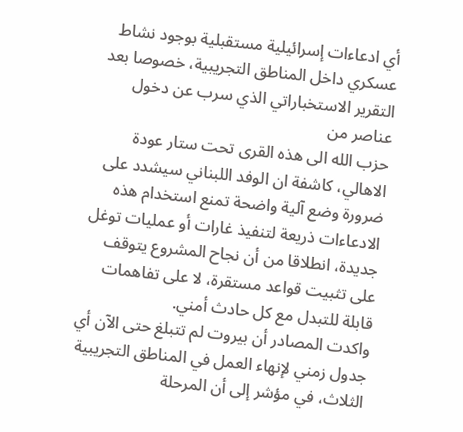أي ادعاءات إسرائيلية مستقبلية بوجود نشاط عسكري داخل المناطق التجريبية، خصوصا بعد التقرير الاستخباراتي الذي سرب عن دخول عناصر من
حزب الله الى هذه القرى تحت ستار عودة الاهالي، كاشفة ان الوفد اللبناني سيشدد على ضرورة وضع آلية واضحة تمنع استخدام هذه الادعاءات ذريعة لتنفيذ غارات أو عمليات توغل جديدة، انطلاقا من أن نجاح المشروع يتوقف على تثبيت قواعد مستقرة، لا على تفاهمات قابلة للتبدل مع كل حادث أمني.
واكدت المصادر أن بيروت لم تتبلغ حتى الآن أي جدول زمني لإنهاء العمل في المناطق التجريبية الثلاث، في مؤشر إلى أن المرحلة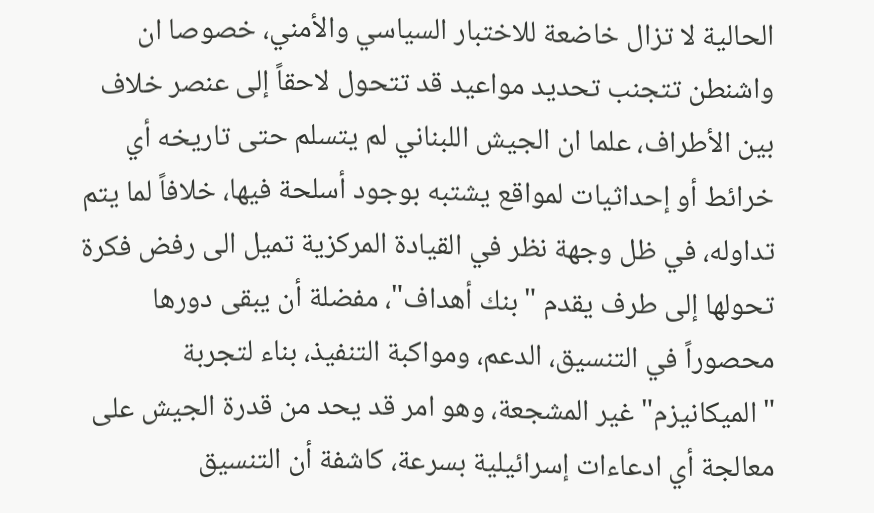الحالية لا تزال خاضعة للاختبار السياسي والأمني، خصوصا ان
واشنطن تتجنب تحديد مواعيد قد تتحول لاحقاً إلى عنصر خلاف بين الأطراف، علما ان الجيش اللبناني لم يتسلم حتى تاريخه أي خرائط أو إحداثيات لمواقع يشتبه بوجود أسلحة فيها، خلافاً لما يتم تداوله، في ظل وجهة نظر في القيادة المركزية تميل الى رفض فكرة تحولها إلى طرف يقدم "بنك أهداف"، مفضلة أن يبقى دورها محصوراً في التنسيق، الدعم، ومواكبة التنفيذ، بناء لتجربة "الميكانيزم" غير المشجعة، وهو امر قد يحد من قدرة الجيش على معالجة أي ادعاءات إسرائيلية بسرعة، كاشفة أن التنسيق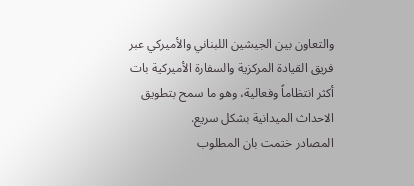والتعاون بين الجيشين اللبناني والأميركي عبر فريق القيادة المركزية والسفارة الأميركية بات أكثر انتظاماً وفعالية، وهو ما سمح بتطويق الاحداث الميدانية بشكل سريع.
المصادر ختمت بان المطلوب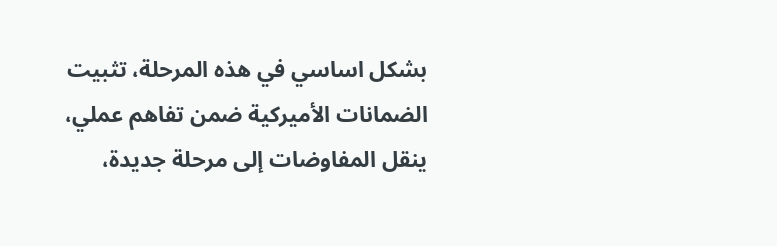بشكل اساسي في هذه المرحلة، تثبيت الضمانات الأميركية ضمن تفاهم عملي، ينقل المفاوضات إلى مرحلة جديدة،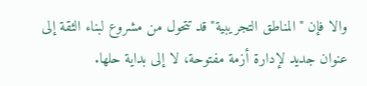والا فإن "المناطق التجريبية" قد تتحول من مشروع لبناء الثقة إلى عنوان جديد لإدارة أزمة مفتوحة، لا إلى بداية حلها.